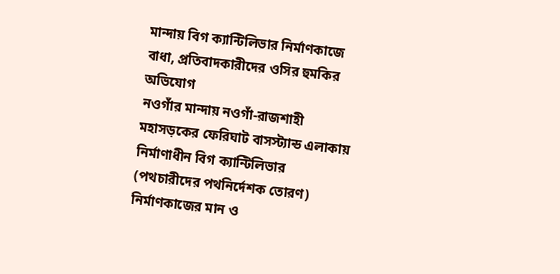মান্দায় বিগ ক্যান্টিলিভার নির্মাণকাজে বাধা, প্রতিবাদকারীদের ওসির হুমকির অভিযোগ
নওগাঁর মান্দায় নওগাঁ-রাজশাহী মহাসড়কের ফেরিঘাট বাসস্ট্যান্ড এলাকায় নির্মাণাধীন বিগ ক্যান্টিলিভার (পথচারীদের পথনির্দেশক তোরণ) নির্মাণকাজের মান ও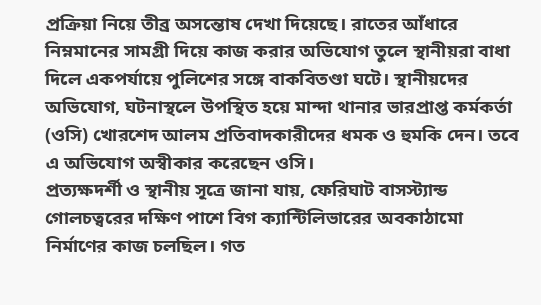প্রক্রিয়া নিয়ে তীব্র অসন্তোষ দেখা দিয়েছে। রাতের আঁধারে নিম্নমানের সামগ্রী দিয়ে কাজ করার অভিযোগ তুলে স্থানীয়রা বাধা দিলে একপর্যায়ে পুলিশের সঙ্গে বাকবিতণ্ডা ঘটে। স্থানীয়দের অভিযোগ, ঘটনাস্থলে উপস্থিত হয়ে মান্দা থানার ভারপ্রাপ্ত কর্মকর্তা (ওসি) খোরশেদ আলম প্রতিবাদকারীদের ধমক ও হুমকি দেন। তবে এ অভিযোগ অস্বীকার করেছেন ওসি।
প্রত্যক্ষদর্শী ও স্থানীয় সূত্রে জানা যায়, ফেরিঘাট বাসস্ট্যান্ড গোলচত্বরের দক্ষিণ পাশে বিগ ক্যান্টিলিভারের অবকাঠামো নির্মাণের কাজ চলছিল। গত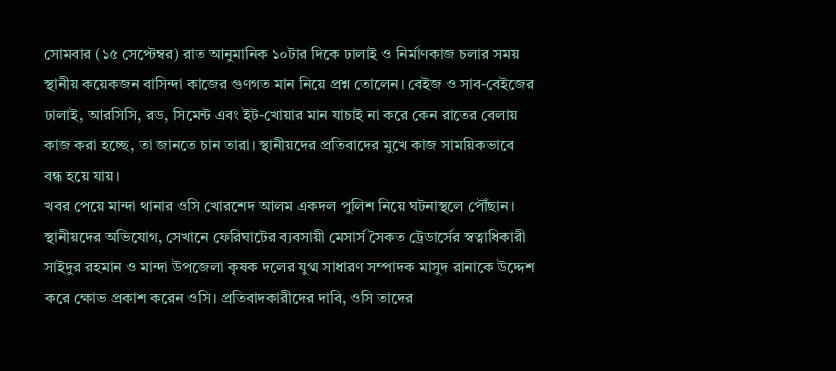সোমবার (১৫ সেপ্টেম্বর) রাত আনুমানিক ১০টার দিকে ঢালাই ও নির্মাণকাজ চলার সময় স্থানীয় কয়েকজন বাসিন্দা কাজের গুণগত মান নিয়ে প্রশ্ন তোলেন। বেইজ ও সাব-বেইজের ঢালাই, আরসিসি, রড, সিমেন্ট এবং ইট-খোয়ার মান যাচাই না করে কেন রাতের বেলায় কাজ করা হচ্ছে, তা জানতে চান তারা। স্থানীয়দের প্রতিবাদের মুখে কাজ সাময়িকভাবে বন্ধ হয়ে যায়।
খবর পেয়ে মান্দা থানার ওসি খোরশেদ আলম একদল পুলিশ নিয়ে ঘটনাস্থলে পৌঁছান। স্থানীয়দের অভিযোগ, সেখানে ফেরিঘাটের ব্যবসায়ী মেসার্স সৈকত ট্রেডার্সের স্বত্বাধিকারী সাইদুর রহমান ও মান্দা উপজেলা কৃষক দলের যুগ্ম সাধারণ সম্পাদক মাসুদ রানাকে উদ্দেশ করে ক্ষোভ প্রকাশ করেন ওসি। প্রতিবাদকারীদের দাবি, ওসি তাদের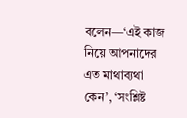বলেন—‘এই কাজ নিয়ে আপনাদের এত মাথাব্যথা কেন’, ‘সংশ্লিষ্ট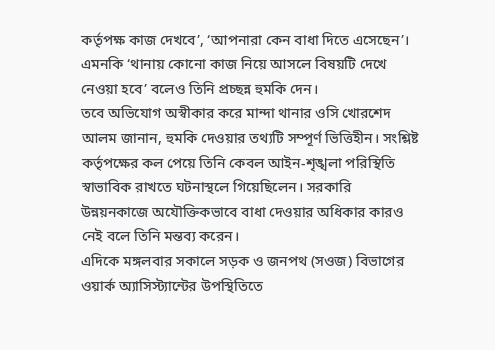কর্তৃপক্ষ কাজ দেখবে’, ‘আপনারা কেন বাধা দিতে এসেছেন’। এমনকি ‘থানায় কোনো কাজ নিয়ে আসলে বিষয়টি দেখে নেওয়া হবে’ বলেও তিনি প্রচ্ছন্ন হুমকি দেন।
তবে অভিযোগ অস্বীকার করে মান্দা থানার ওসি খোরশেদ আলম জানান, হুমকি দেওয়ার তথ্যটি সম্পূর্ণ ভিত্তিহীন। সংশ্লিষ্ট কর্তৃপক্ষের কল পেয়ে তিনি কেবল আইন-শৃঙ্খলা পরিস্থিতি স্বাভাবিক রাখতে ঘটনাস্থলে গিয়েছিলেন। সরকারি উন্নয়নকাজে অযৌক্তিকভাবে বাধা দেওয়ার অধিকার কারও নেই বলে তিনি মন্তব্য করেন।
এদিকে মঙ্গলবার সকালে সড়ক ও জনপথ (সওজ) বিভাগের ওয়ার্ক অ্যাসিস্ট্যান্টের উপস্থিতিতে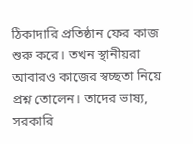ঠিকাদারি প্রতিষ্ঠান ফের কাজ শুরু করে। তখন স্থানীয়রা আবারও কাজের স্বচ্ছতা নিয়ে প্রশ্ন তোলেন। তাদের ভাষ্য, সরকারি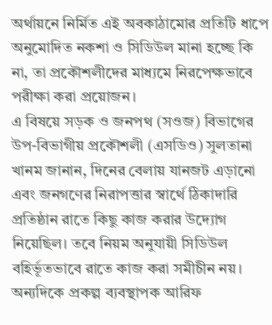অর্থায়নে নির্মিত এই অবকাঠামোর প্রতিটি ধাপে অনুমোদিত নকশা ও সিডিউল মানা হচ্ছে কি না, তা প্রকৌশলীদের মাধ্যমে নিরপেক্ষভাবে পরীক্ষা করা প্রয়োজন।
এ বিষয়ে সড়ক ও জনপথ (সওজ) বিভাগের উপ-বিভাগীয় প্রকৌশলী (এসডিও) সুলতানা খানম জানান, দিনের বেলায় যানজট এড়ানো এবং জনগণের নিরাপত্তার স্বার্থে ঠিকাদারি প্রতিষ্ঠান রাতে কিছু কাজ করার উদ্যোগ নিয়েছিল। তবে নিয়ম অনুযায়ী সিডিউল বহির্ভূতভাবে রাতে কাজ করা সমীচীন নয়। অন্যদিকে প্রকল্প ব্যবস্থাপক আরিফ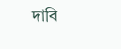দাবি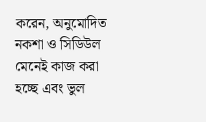করেন, অনুমোদিত নকশা ও সিডিউল মেনেই কাজ করা হচ্ছে এবং ভুল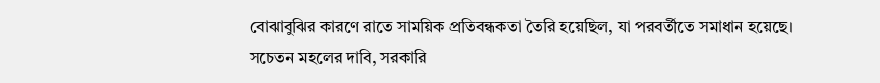বোঝাবুঝির কারণে রাতে সাময়িক প্রতিবন্ধকতা তৈরি হয়েছিল, যা পরবর্তীতে সমাধান হয়েছে।
সচেতন মহলের দাবি, সরকারি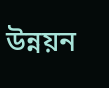উন্নয়ন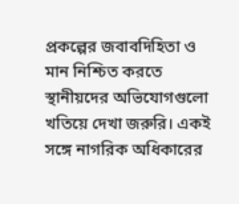প্রকল্পের জবাবদিহিতা ও মান নিশ্চিত করতে স্থানীয়দের অভিযোগগুলো খতিয়ে দেখা জরুরি। একই সঙ্গে নাগরিক অধিকারের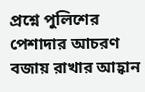প্রশ্নে পুলিশের পেশাদার আচরণ বজায় রাখার আহ্বান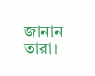জানান তারা।